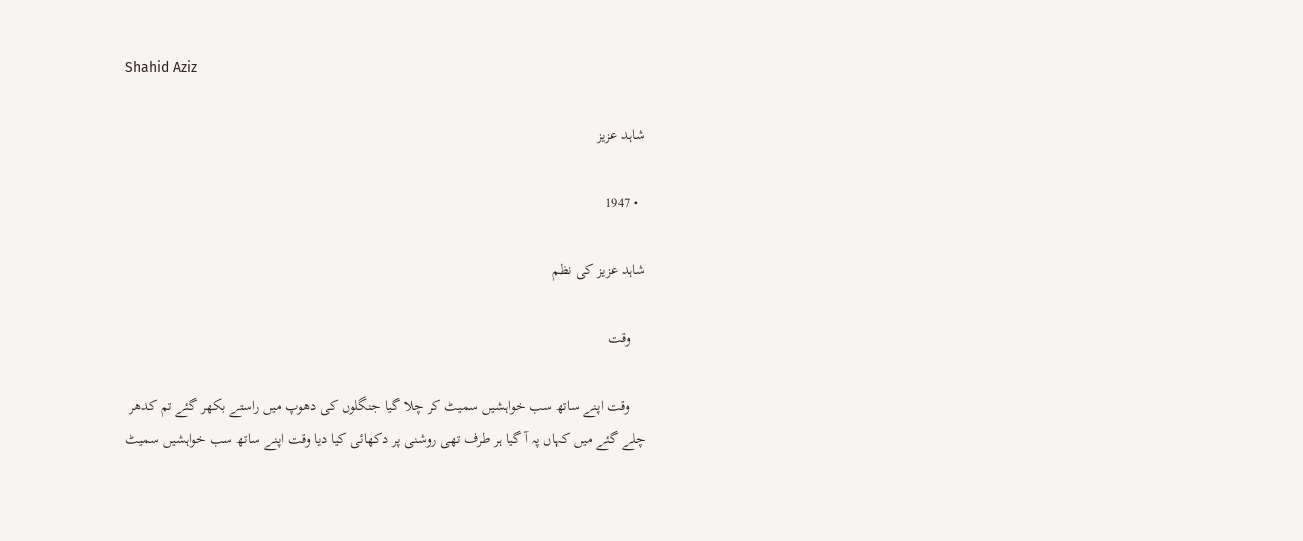Shahid Aziz

شاہد عزیز

  • 1947

شاہد عزیز کی نظم

    وقت

    وقت اپنے ساتھ سب خواہشیں سمیٹ کر چلا گیا جنگلوں کی دھوپ میں راستے بکھر گئے تم کدھر چلے گئے میں کہاں پہ آ گیا ہر طرف تھی روشنی پر دکھائی کیا دیا وقت اپنے ساتھ سب خواہشیں سمیٹ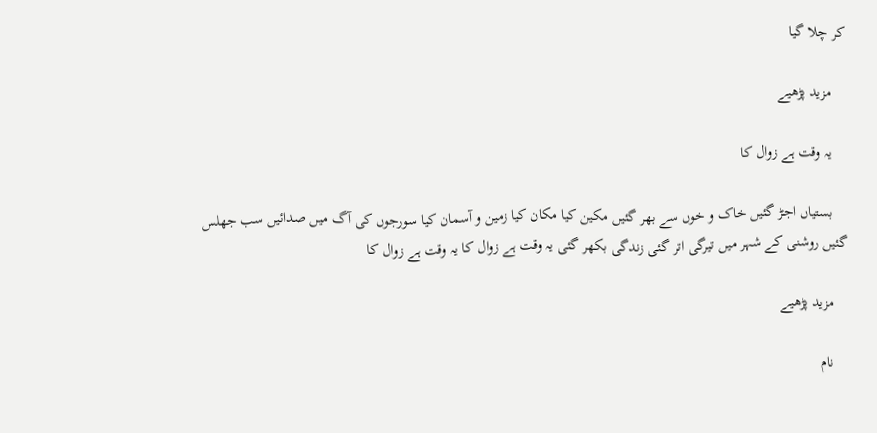کر چلا گیا

    مزید پڑھیے

    یہ وقت ہے زوال کا

    بستیاں اجڑ گئیں خاک و خوں سے بھر گئیں مکین کیا مکان کیا زمین و آسمان کیا سورجوں کی آگ میں صدائیں سب جھلس گئیں روشنی کے شہر میں تیرگی اتر گئی زندگی بکھر گئی یہ وقت ہے زوال کا یہ وقت ہے زوال کا

    مزید پڑھیے

    نام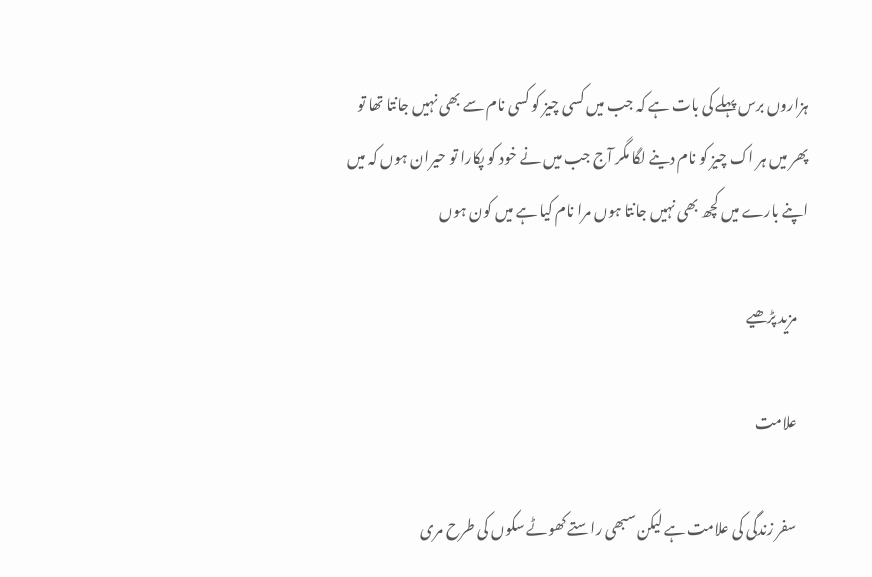ہزاروں برس پہلے کی بات ہے کہ جب میں کسی چیز کو کسی نام سے بھی نہیں جانتا تھا تو پھر میں ہر اک چیز کو نام دینے لگا مگر آج جب میں نے خود کو پکارا تو حیران ہوں کہ میں اپنے بارے میں کچھ بھی نہیں جانتا ہوں مرا نام کیا ہے میں کون ہوں

    مزید پڑھیے

    علامت

    سفر زندگی کی علامت ہے لیکن سبھی راستے کھوٹے سکوں کی طرح مری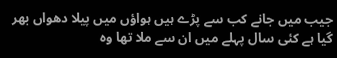جیب میں جانے کب سے پڑے ہیں ہواؤں میں پیلا دھواں بھر گیا ہے کئی سال پہلے میں ان سے ملا تھا وہ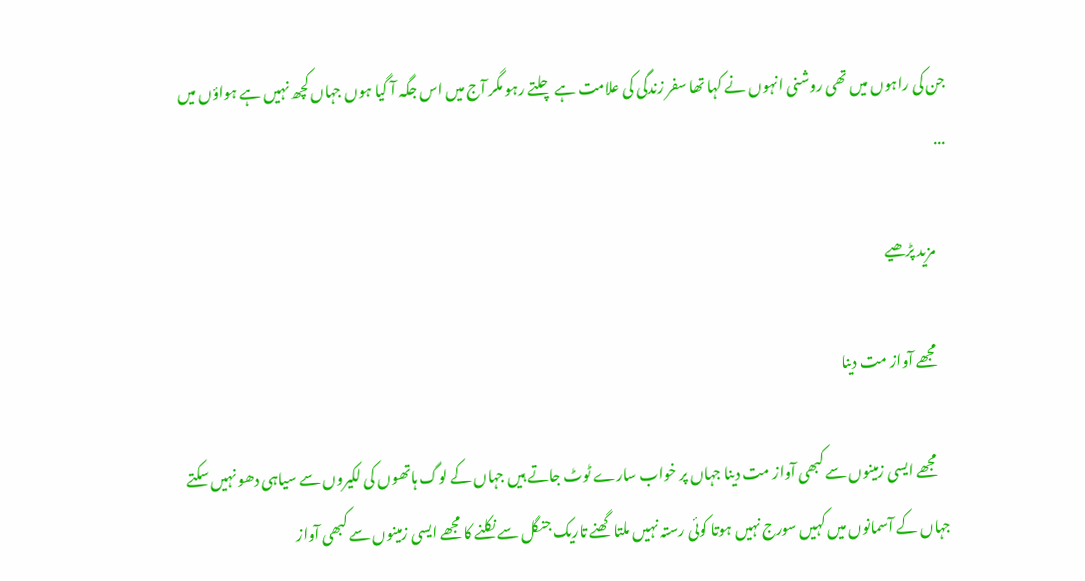جن کی راہوں میں تھی روشنی انہوں نے کہا تھا سفر زندگی کی علامت ہے چلتے رہو مگر آج میں اس جگہ آ گیا ہوں جہاں کچھ نہیں ہے ہواؤں میں ...

    مزید پڑھیے

    مجھے آواز مت دینا

    مجھے ایسی زمینوں سے کبھی آواز مت دینا جہاں پر خواب سارے ٹوٹ جاتے ہیں جہاں کے لوگ ہاتھوں کی لکیروں سے سیاہی دھو نہیں سکتے جہاں کے آسمانوں میں کہیں سورج نہیں ہوتا کوئی رستہ نہیں ملتا گھنے تاریک جنگل سے نکلنے کا مجھے ایسی زمینوں سے کبھی آواز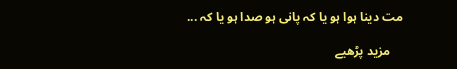مت دینا ہوا ہو یا کہ پانی ہو صدا ہو یا کہ ...

    مزید پڑھیے